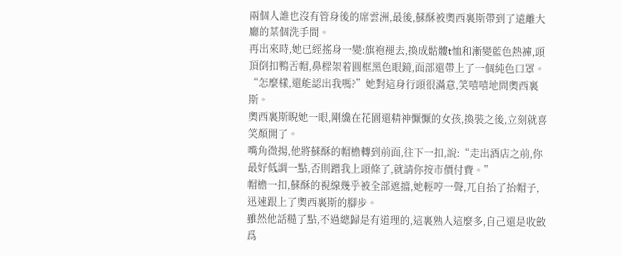兩個人誰也沒有管身後的席雲洲,最後,蘇酥被奧西裏斯帶到了遠離大廳的某個洗手間。
再出來時,她已經搖身一變:旗袍褪去,換成骷髏t恤和漸變藍色熱褲,頭頂倒扣鴨舌帽,鼻樑架着圓框黑色眼鏡,面部還帶上了一個純色口罩。
“怎麼樣,還能認出我嗎?”她對這身行頭很滿意,笑嘻嘻地問奧西裏斯。
奧西裏斯睨她一眼,剛纔在花園還精神懨懨的女孩,換裝之後,立刻就喜笑顏開了。
嘴角微揚,他將蘇酥的帽檐轉到前面,往下一扣,說:“走出酒店之前,你最好低調一點,否則蹭我上頭條了,就請你按市價付費。”
帽檐一扣,蘇酥的視線幾乎被全部遮擋,她輕哼一聲,兀自抬了抬帽子,迅速跟上了奧西裏斯的腳步。
雖然他話糙了點,不過總歸是有道理的,這裏熟人這麼多,自己還是收斂爲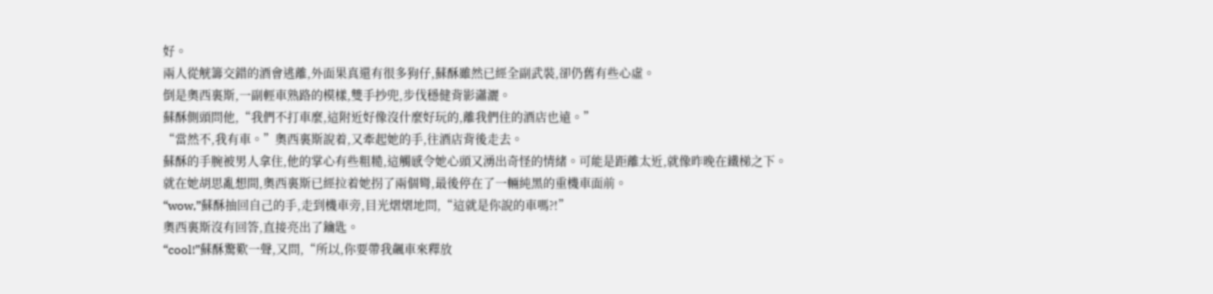好。
兩人從觥籌交錯的酒會逃離,外面果真還有很多狗仔,蘇酥雖然已經全副武裝,卻仍舊有些心虛。
倒是奧西裏斯,一副輕車熟路的模樣,雙手抄兜,步伐穩健背影瀟灑。
蘇酥側頭問他,“我們不打車麼,這附近好像沒什麼好玩的,離我們住的酒店也遠。”
“當然不,我有車。”奧西裏斯說着,又牽起她的手,往酒店背後走去。
蘇酥的手腕被男人拿住,他的掌心有些粗糙,這觸感令她心頭又湧出奇怪的情緒。可能是距離太近,就像昨晚在鐵梯之下。
就在她胡思亂想間,奧西裏斯已經拉着她拐了兩個彎,最後停在了一輛純黑的重機車面前。
“wow,”蘇酥抽回自己的手,走到機車旁,目光熠熠地問,“這就是你說的車嗎?!”
奧西裏斯沒有回答,直接亮出了鑰匙。
“cool!”蘇酥驚歎一聲,又問,“所以,你要帶我飆車來釋放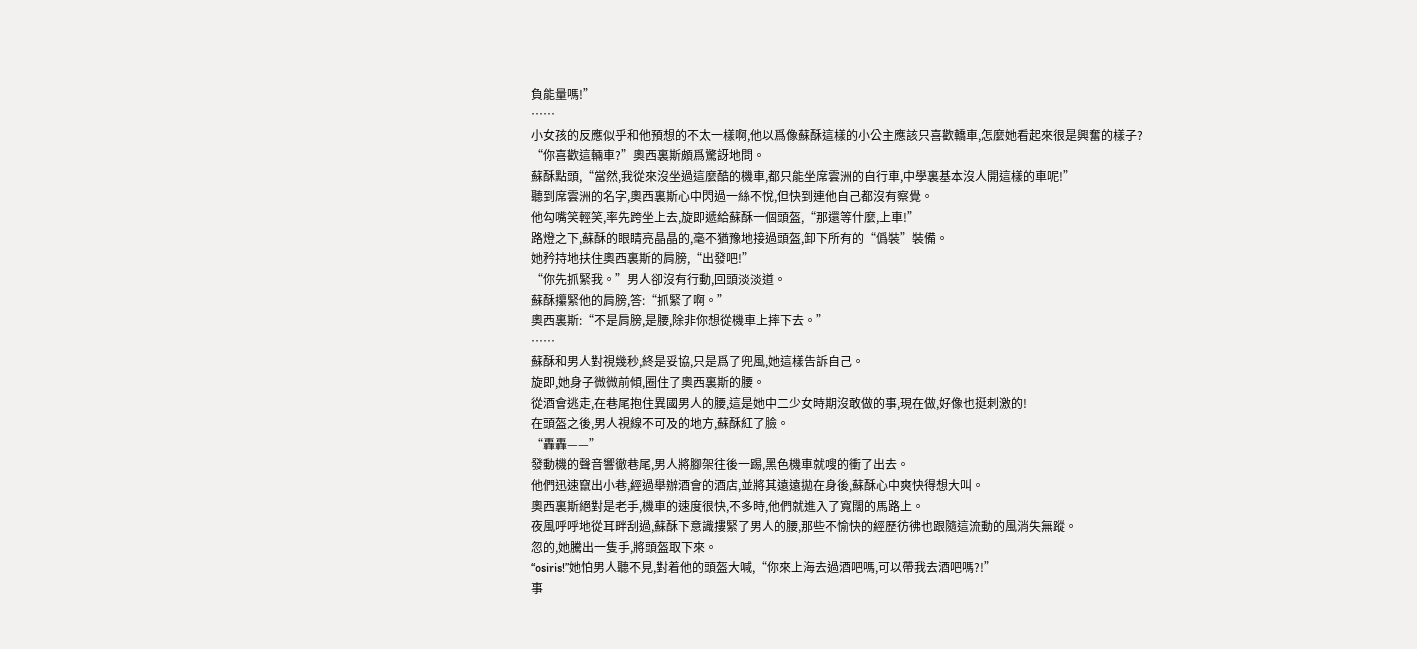負能量嗎!”
……
小女孩的反應似乎和他預想的不太一樣啊,他以爲像蘇酥這樣的小公主應該只喜歡轎車,怎麼她看起來很是興奮的樣子?
“你喜歡這輛車?”奧西裏斯頗爲驚訝地問。
蘇酥點頭,“當然,我從來沒坐過這麼酷的機車,都只能坐席雲洲的自行車,中學裏基本沒人開這樣的車呢!”
聽到席雲洲的名字,奧西裏斯心中閃過一絲不悅,但快到連他自己都沒有察覺。
他勾嘴笑輕笑,率先跨坐上去,旋即遞給蘇酥一個頭盔,“那還等什麼,上車!”
路燈之下,蘇酥的眼睛亮晶晶的,毫不猶豫地接過頭盔,卸下所有的“僞裝”裝備。
她矜持地扶住奧西裏斯的肩膀,“出發吧!”
“你先抓緊我。”男人卻沒有行動,回頭淡淡道。
蘇酥攥緊他的肩膀,答:“抓緊了啊。”
奧西裏斯:“不是肩膀,是腰,除非你想從機車上摔下去。”
……
蘇酥和男人對視幾秒,終是妥協,只是爲了兜風,她這樣告訴自己。
旋即,她身子微微前傾,圈住了奧西裏斯的腰。
從酒會逃走,在巷尾抱住異國男人的腰,這是她中二少女時期沒敢做的事,現在做,好像也挺刺激的!
在頭盔之後,男人視線不可及的地方,蘇酥紅了臉。
“轟轟——”
發動機的聲音響徹巷尾,男人將腳架往後一踢,黑色機車就嗖的衝了出去。
他們迅速竄出小巷,經過舉辦酒會的酒店,並將其遠遠拋在身後,蘇酥心中爽快得想大叫。
奧西裏斯絕對是老手,機車的速度很快,不多時,他們就進入了寬闊的馬路上。
夜風呼呼地從耳畔刮過,蘇酥下意識摟緊了男人的腰,那些不愉快的經歷彷彿也跟隨這流動的風消失無蹤。
忽的,她騰出一隻手,將頭盔取下來。
“osiris!”她怕男人聽不見,對着他的頭盔大喊,“你來上海去過酒吧嗎,可以帶我去酒吧嗎?!”
事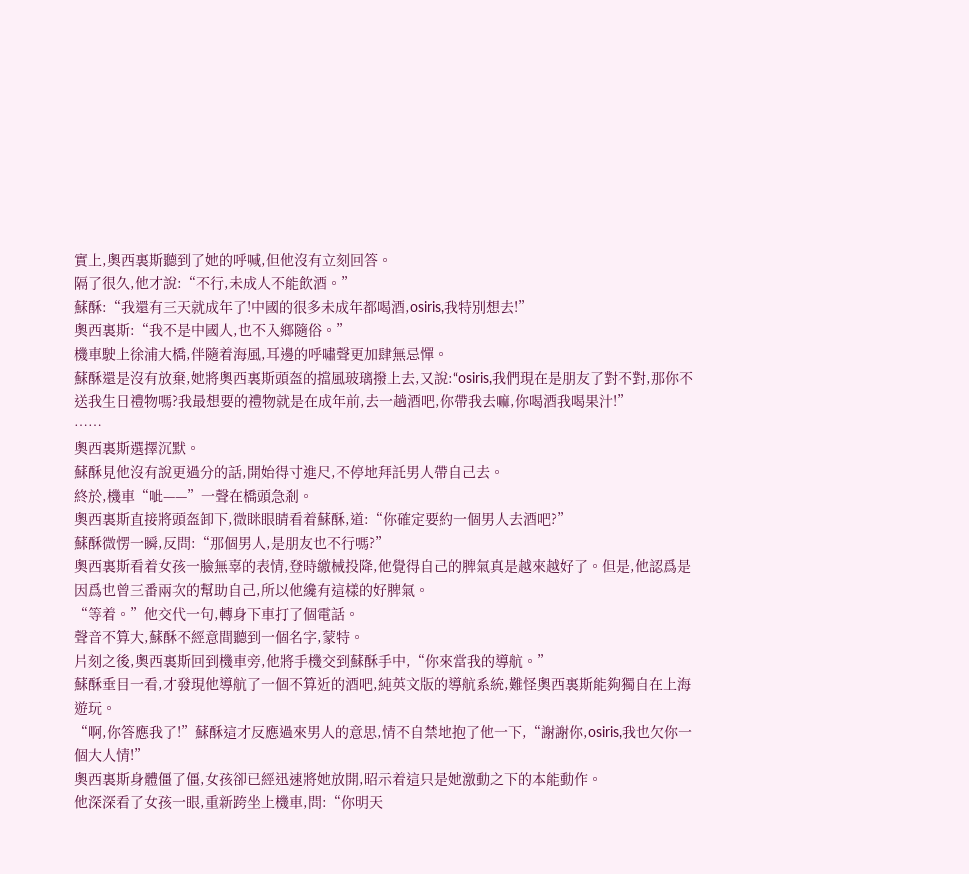實上,奧西裏斯聽到了她的呼喊,但他沒有立刻回答。
隔了很久,他才說:“不行,未成人不能飲酒。”
蘇酥:“我還有三天就成年了!中國的很多未成年都喝酒,osiris,我特別想去!”
奧西裏斯:“我不是中國人,也不入鄉隨俗。”
機車駛上徐浦大橋,伴隨着海風,耳邊的呼嘯聲更加肆無忌憚。
蘇酥還是沒有放棄,她將奧西裏斯頭盔的擋風玻璃撥上去,又說:“osiris,我們現在是朋友了對不對,那你不送我生日禮物嗎?我最想要的禮物就是在成年前,去一趟酒吧,你帶我去嘛,你喝酒我喝果汁!”
……
奧西裏斯選擇沉默。
蘇酥見他沒有說更過分的話,開始得寸進尺,不停地拜託男人帶自己去。
終於,機車“呲——”一聲在橋頭急剎。
奧西裏斯直接將頭盔卸下,微眯眼睛看着蘇酥,道:“你確定要約一個男人去酒吧?”
蘇酥微愣一瞬,反問:“那個男人,是朋友也不行嗎?”
奧西裏斯看着女孩一臉無辜的表情,登時繳械投降,他覺得自己的脾氣真是越來越好了。但是,他認爲是因爲也曾三番兩次的幫助自己,所以他纔有這樣的好脾氣。
“等着。”他交代一句,轉身下車打了個電話。
聲音不算大,蘇酥不經意間聽到一個名字,蒙特。
片刻之後,奧西裏斯回到機車旁,他將手機交到蘇酥手中,“你來當我的導航。”
蘇酥垂目一看,才發現他導航了一個不算近的酒吧,純英文版的導航系統,難怪奧西裏斯能夠獨自在上海遊玩。
“啊,你答應我了!”蘇酥這才反應過來男人的意思,情不自禁地抱了他一下,“謝謝你,osiris,我也欠你一個大人情!”
奧西裏斯身體僵了僵,女孩卻已經迅速將她放開,昭示着這只是她激動之下的本能動作。
他深深看了女孩一眼,重新跨坐上機車,問:“你明天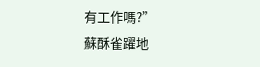有工作嗎?”
蘇酥雀躍地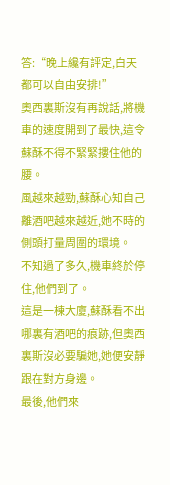答:“晚上纔有評定,白天都可以自由安排!”
奧西裏斯沒有再說話,將機車的速度開到了最快,這令蘇酥不得不緊緊摟住他的腰。
風越來越勁,蘇酥心知自己離酒吧越來越近,她不時的側頭打量周圍的環境。
不知過了多久,機車終於停住,他們到了。
這是一棟大廈,蘇酥看不出哪裏有酒吧的痕跡,但奧西裏斯沒必要騙她,她便安靜跟在對方身邊。
最後,他們來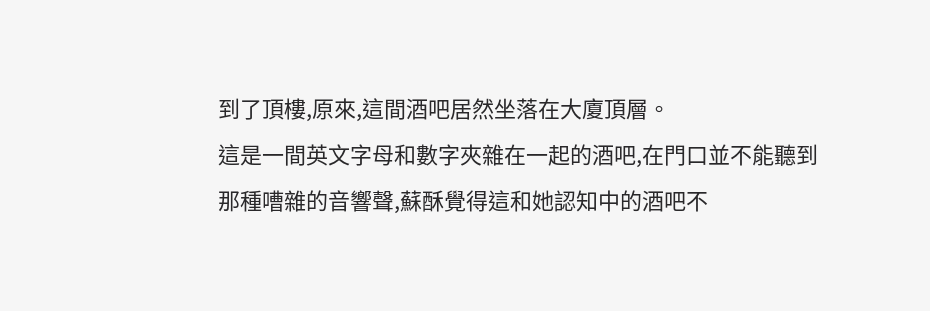到了頂樓,原來,這間酒吧居然坐落在大廈頂層。
這是一間英文字母和數字夾雜在一起的酒吧,在門口並不能聽到那種嘈雜的音響聲,蘇酥覺得這和她認知中的酒吧不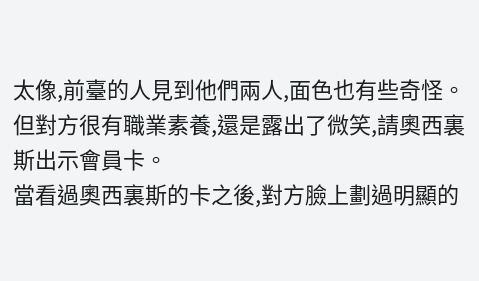太像,前臺的人見到他們兩人,面色也有些奇怪。
但對方很有職業素養,還是露出了微笑,請奧西裏斯出示會員卡。
當看過奧西裏斯的卡之後,對方臉上劃過明顯的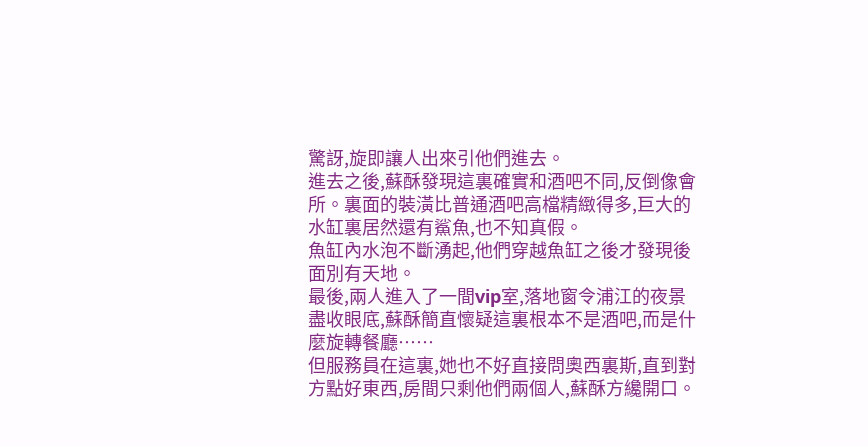驚訝,旋即讓人出來引他們進去。
進去之後,蘇酥發現這裏確實和酒吧不同,反倒像會所。裏面的裝潢比普通酒吧高檔精緻得多,巨大的水缸裏居然還有鯊魚,也不知真假。
魚缸內水泡不斷湧起,他們穿越魚缸之後才發現後面別有天地。
最後,兩人進入了一間vip室,落地窗令浦江的夜景盡收眼底,蘇酥簡直懷疑這裏根本不是酒吧,而是什麼旋轉餐廳……
但服務員在這裏,她也不好直接問奧西裏斯,直到對方點好東西,房間只剩他們兩個人,蘇酥方纔開口。